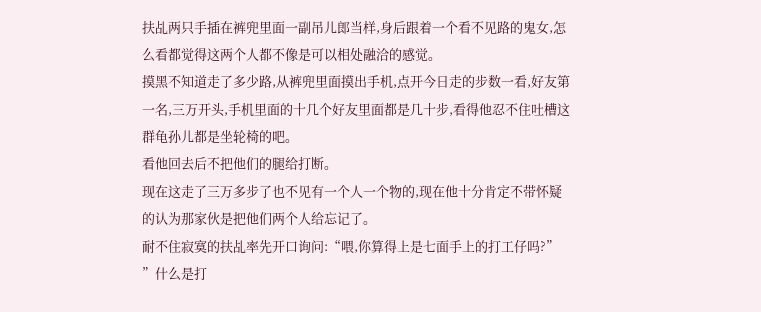扶乩两只手插在裤兜里面一副吊儿郎当样,身后跟着一个看不见路的鬼女,怎么看都觉得这两个人都不像是可以相处融洽的感觉。
摸黑不知道走了多少路,从裤兜里面摸出手机,点开今日走的步数一看,好友第一名,三万开头,手机里面的十几个好友里面都是几十步,看得他忍不住吐槽这群龟孙儿都是坐轮椅的吧。
看他回去后不把他们的腿给打断。
现在这走了三万多步了也不见有一个人一个物的,现在他十分肯定不带怀疑的认为那家伙是把他们两个人给忘记了。
耐不住寂寞的扶乩率先开口询问:“喂,你算得上是七面手上的打工仔吗?”
”什么是打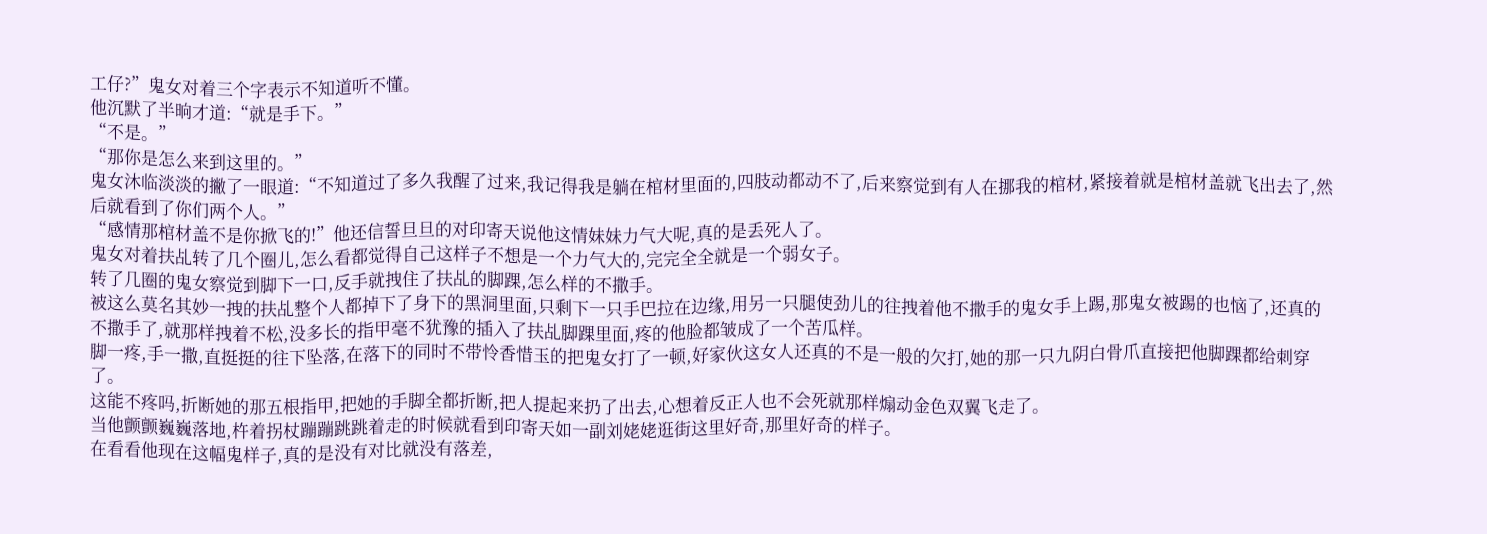工仔?”鬼女对着三个字表示不知道听不懂。
他沉默了半晌才道:“就是手下。”
“不是。”
“那你是怎么来到这里的。”
鬼女沐临淡淡的撇了一眼道:“不知道过了多久我醒了过来,我记得我是躺在棺材里面的,四肢动都动不了,后来察觉到有人在挪我的棺材,紧接着就是棺材盖就飞出去了,然后就看到了你们两个人。”
“感情那棺材盖不是你掀飞的!”他还信誓旦旦的对印寄天说他这情妹妹力气大呢,真的是丢死人了。
鬼女对着扶乩转了几个圈儿,怎么看都觉得自己这样子不想是一个力气大的,完完全全就是一个弱女子。
转了几圈的鬼女察觉到脚下一口,反手就拽住了扶乩的脚踝,怎么样的不撒手。
被这么莫名其妙一拽的扶乩整个人都掉下了身下的黑洞里面,只剩下一只手巴拉在边缘,用另一只腿使劲儿的往拽着他不撒手的鬼女手上踢,那鬼女被踢的也恼了,还真的不撒手了,就那样拽着不松,没多长的指甲毫不犹豫的插入了扶乩脚踝里面,疼的他脸都皱成了一个苦瓜样。
脚一疼,手一撒,直挺挺的往下坠落,在落下的同时不带怜香惜玉的把鬼女打了一顿,好家伙这女人还真的不是一般的欠打,她的那一只九阴白骨爪直接把他脚踝都给刺穿了。
这能不疼吗,折断她的那五根指甲,把她的手脚全都折断,把人提起来扔了出去,心想着反正人也不会死就那样煽动金色双翼飞走了。
当他颤颤巍巍落地,杵着拐杖蹦蹦跳跳着走的时候就看到印寄天如一副刘姥姥逛街这里好奇,那里好奇的样子。
在看看他现在这幅鬼样子,真的是没有对比就没有落差,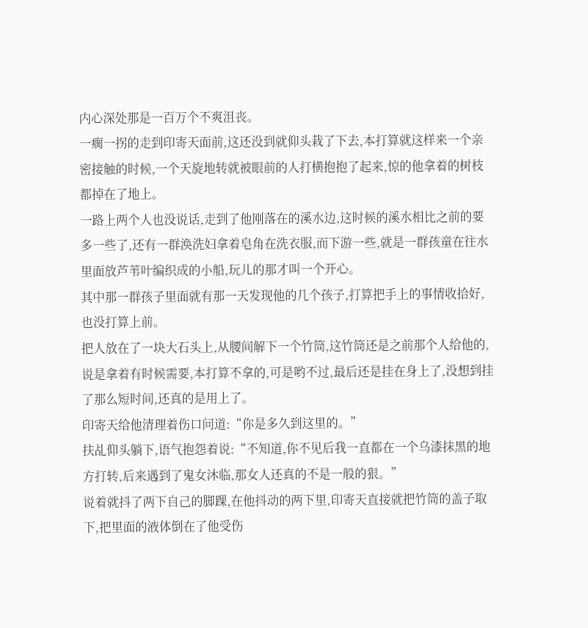内心深处那是一百万个不爽沮丧。
一瘸一拐的走到印寄天面前,这还没到就仰头栽了下去,本打算就这样来一个亲密接触的时候,一个天旋地转就被眼前的人打横抱抱了起来,惊的他拿着的树枝都掉在了地上。
一路上两个人也没说话,走到了他刚落在的溪水边,这时候的溪水相比之前的要多一些了,还有一群涣洗妇拿着皂角在洗衣服,而下游一些,就是一群孩童在往水里面放芦苇叶编织成的小船,玩儿的那才叫一个开心。
其中那一群孩子里面就有那一天发现他的几个孩子,打算把手上的事情收拾好,也没打算上前。
把人放在了一块大石头上,从腰间解下一个竹筒,这竹筒还是之前那个人给他的,说是拿着有时候需要,本打算不拿的,可是哟不过,最后还是挂在身上了,没想到挂了那么短时间,还真的是用上了。
印寄天给他清理着伤口问道:“你是多久到这里的。”
扶乩仰头躺下,语气抱怨着说:“不知道,你不见后我一直都在一个乌漆抹黑的地方打转,后来遇到了鬼女沐临,那女人还真的不是一般的狠。”
说着就抖了两下自己的脚踝,在他抖动的两下里,印寄天直接就把竹筒的盖子取下,把里面的液体倒在了他受伤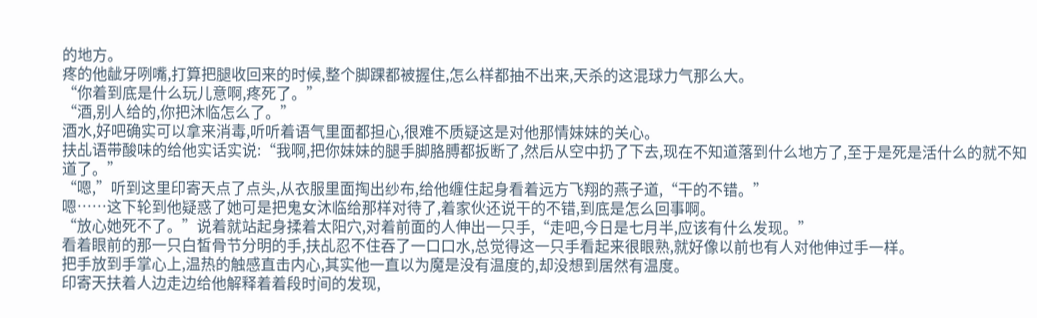的地方。
疼的他龇牙咧嘴,打算把腿收回来的时候,整个脚踝都被握住,怎么样都抽不出来,天杀的这混球力气那么大。
“你着到底是什么玩儿意啊,疼死了。”
“酒,别人给的,你把沐临怎么了。”
酒水,好吧确实可以拿来消毒,听听着语气里面都担心,很难不质疑这是对他那情妹妹的关心。
扶乩语带酸味的给他实话实说:“我啊,把你妹妹的腿手脚胳膊都扳断了,然后从空中扔了下去,现在不知道落到什么地方了,至于是死是活什么的就不知道了。”
“嗯,”听到这里印寄天点了点头,从衣服里面掏出纱布,给他缠住起身看着远方飞翔的燕子道,“干的不错。”
嗯……这下轮到他疑惑了她可是把鬼女沐临给那样对待了,着家伙还说干的不错,到底是怎么回事啊。
“放心她死不了。”说着就站起身揉着太阳穴,对着前面的人伸出一只手,“走吧,今日是七月半,应该有什么发现。”
看着眼前的那一只白皙骨节分明的手,扶乩忍不住吞了一口口水,总觉得这一只手看起来很眼熟,就好像以前也有人对他伸过手一样。
把手放到手掌心上,温热的触感直击内心,其实他一直以为魔是没有温度的,却没想到居然有温度。
印寄天扶着人边走边给他解释着着段时间的发现,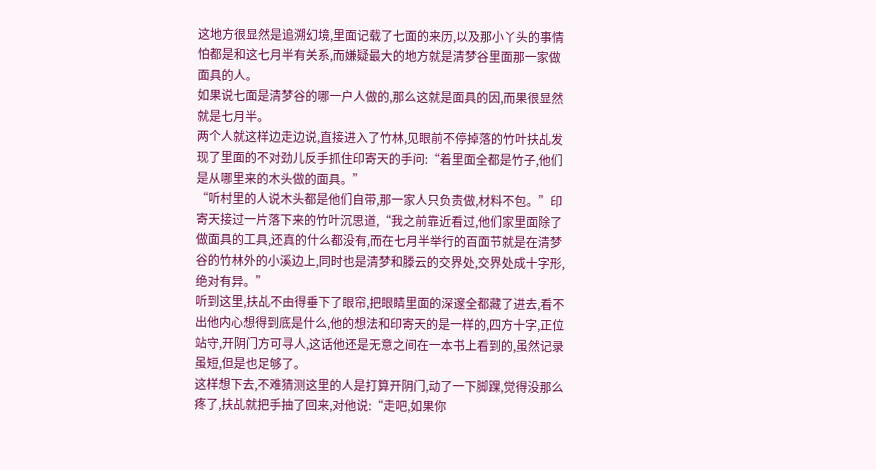这地方很显然是追溯幻境,里面记载了七面的来历,以及那小丫头的事情怕都是和这七月半有关系,而嫌疑最大的地方就是清梦谷里面那一家做面具的人。
如果说七面是清梦谷的哪一户人做的,那么这就是面具的因,而果很显然就是七月半。
两个人就这样边走边说,直接进入了竹林,见眼前不停掉落的竹叶扶乩发现了里面的不对劲儿反手抓住印寄天的手问:“着里面全都是竹子,他们是从哪里来的木头做的面具。”
“听村里的人说木头都是他们自带,那一家人只负责做,材料不包。”印寄天接过一片落下来的竹叶沉思道,“我之前靠近看过,他们家里面除了做面具的工具,还真的什么都没有,而在七月半举行的百面节就是在清梦谷的竹林外的小溪边上,同时也是清梦和滕云的交界处,交界处成十字形,绝对有异。”
听到这里,扶乩不由得垂下了眼帘,把眼睛里面的深邃全都藏了进去,看不出他内心想得到底是什么,他的想法和印寄天的是一样的,四方十字,正位站守,开阴门方可寻人,这话他还是无意之间在一本书上看到的,虽然记录虽短,但是也足够了。
这样想下去,不难猜测这里的人是打算开阴门,动了一下脚踝,觉得没那么疼了,扶乩就把手抽了回来,对他说:“走吧,如果你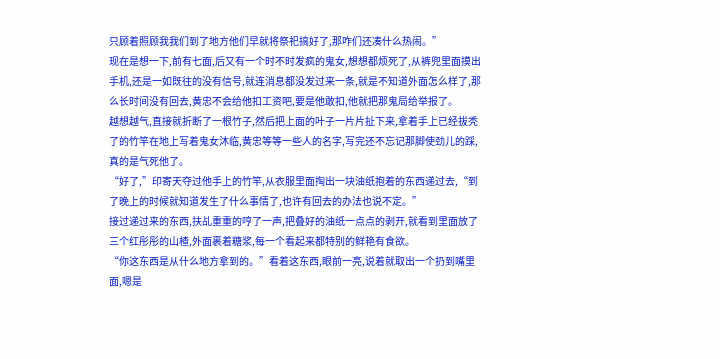只顾着照顾我我们到了地方他们早就将祭祀搞好了,那咋们还凑什么热闹。”
现在是想一下,前有七面,后又有一个时不时发疯的鬼女,想想都烦死了,从裤兜里面摸出手机,还是一如既往的没有信号,就连消息都没发过来一条,就是不知道外面怎么样了,那么长时间没有回去,黄忠不会给他扣工资吧,要是他敢扣,他就把那鬼局给举报了。
越想越气,直接就折断了一根竹子,然后把上面的叶子一片片扯下来,拿着手上已经拔秃了的竹竿在地上写着鬼女沐临,黄忠等等一些人的名字,写完还不忘记那脚使劲儿的踩,真的是气死他了。
“好了,”印寄天夺过他手上的竹竿,从衣服里面掏出一块油纸抱着的东西递过去,“到了晚上的时候就知道发生了什么事情了,也许有回去的办法也说不定。”
接过递过来的东西,扶乩重重的哼了一声,把叠好的油纸一点点的剥开,就看到里面放了三个红彤彤的山楂,外面裹着糖浆,每一个看起来都特别的鲜艳有食欲。
“你这东西是从什么地方拿到的。”看着这东西,眼前一亮,说着就取出一个扔到嘴里面,嗯是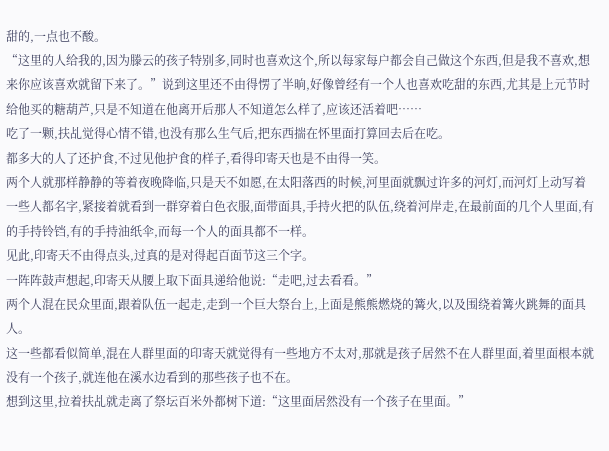甜的,一点也不酸。
“这里的人给我的,因为滕云的孩子特别多,同时也喜欢这个,所以每家每户都会自己做这个东西,但是我不喜欢,想来你应该喜欢就留下来了。”说到这里还不由得愣了半晌,好像曾经有一个人也喜欢吃甜的东西,尤其是上元节时给他买的糖葫芦,只是不知道在他离开后那人不知道怎么样了,应该还活着吧……
吃了一颗,扶乩觉得心情不错,也没有那么生气后,把东西揣在怀里面打算回去后在吃。
都多大的人了还护食,不过见他护食的样子,看得印寄天也是不由得一笑。
两个人就那样静静的等着夜晚降临,只是天不如愿,在太阳落西的时候,河里面就飘过许多的河灯,而河灯上动写着一些人都名字,紧接着就看到一群穿着白色衣服,面带面具,手持火把的队伍,绕着河岸走,在最前面的几个人里面,有的手持铃铛,有的手持油纸伞,而每一个人的面具都不一样。
见此,印寄天不由得点头,过真的是对得起百面节这三个字。
一阵阵鼓声想起,印寄天从腰上取下面具递给他说:“走吧,过去看看。”
两个人混在民众里面,跟着队伍一起走,走到一个巨大祭台上,上面是熊熊燃烧的篝火,以及围绕着篝火跳舞的面具人。
这一些都看似简单,混在人群里面的印寄天就觉得有一些地方不太对,那就是孩子居然不在人群里面,着里面根本就没有一个孩子,就连他在溪水边看到的那些孩子也不在。
想到这里,拉着扶乩就走离了祭坛百米外都树下道:“这里面居然没有一个孩子在里面。”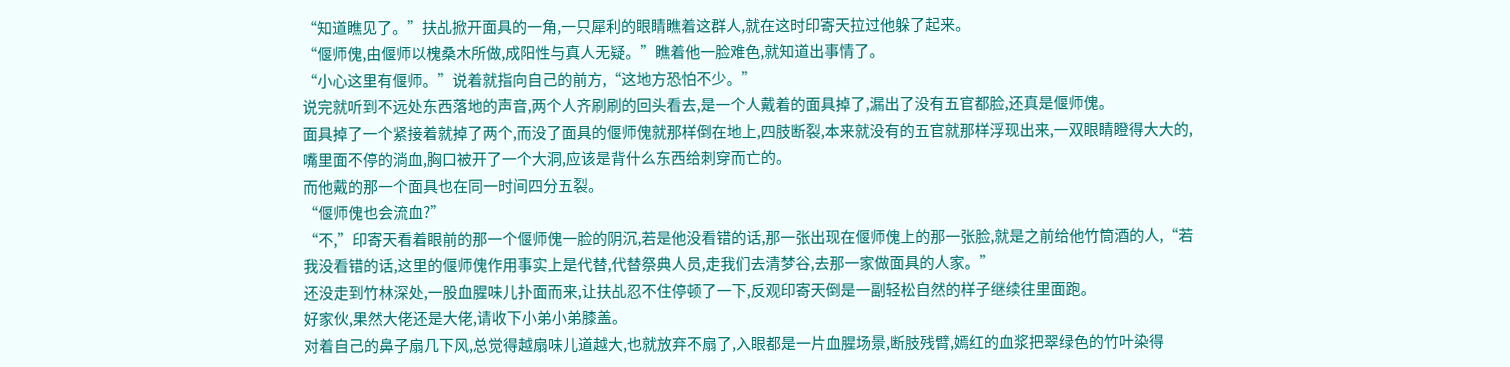“知道瞧见了。”扶乩掀开面具的一角,一只犀利的眼睛瞧着这群人,就在这时印寄天拉过他躲了起来。
“偃师傀,由偃师以槐桑木所做,成阳性与真人无疑。”瞧着他一脸难色,就知道出事情了。
“小心这里有偃师。”说着就指向自己的前方,“这地方恐怕不少。”
说完就听到不远处东西落地的声音,两个人齐刷刷的回头看去,是一个人戴着的面具掉了,漏出了没有五官都脸,还真是偃师傀。
面具掉了一个紧接着就掉了两个,而没了面具的偃师傀就那样倒在地上,四肢断裂,本来就没有的五官就那样浮现出来,一双眼睛瞪得大大的,嘴里面不停的淌血,胸口被开了一个大洞,应该是背什么东西给刺穿而亡的。
而他戴的那一个面具也在同一时间四分五裂。
“偃师傀也会流血?”
“不,”印寄天看着眼前的那一个偃师傀一脸的阴沉,若是他没看错的话,那一张出现在偃师傀上的那一张脸,就是之前给他竹筒酒的人,“若我没看错的话,这里的偃师傀作用事实上是代替,代替祭典人员,走我们去清梦谷,去那一家做面具的人家。”
还没走到竹林深处,一股血腥味儿扑面而来,让扶乩忍不住停顿了一下,反观印寄天倒是一副轻松自然的样子继续往里面跑。
好家伙,果然大佬还是大佬,请收下小弟小弟膝盖。
对着自己的鼻子扇几下风,总觉得越扇味儿道越大,也就放弃不扇了,入眼都是一片血腥场景,断肢残臂,嫣红的血浆把翠绿色的竹叶染得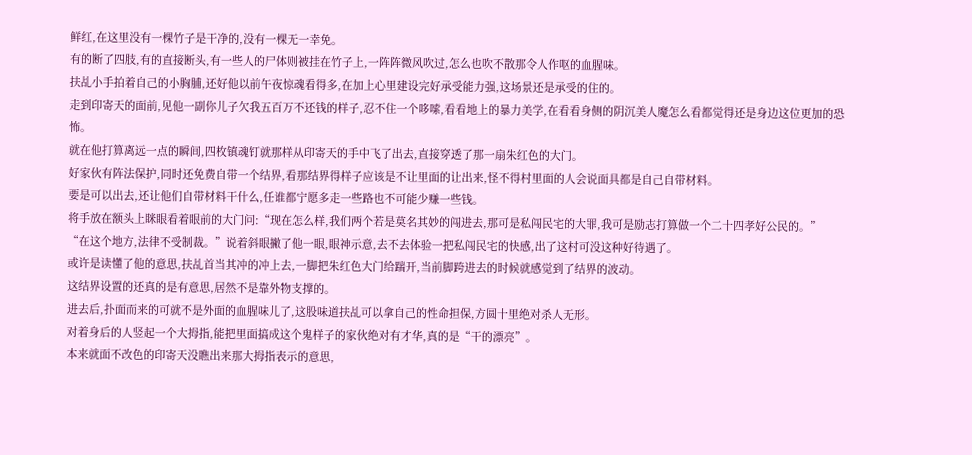鲜红,在这里没有一棵竹子是干净的,没有一棵无一幸免。
有的断了四肢,有的直接断头,有一些人的尸体则被挂在竹子上,一阵阵微风吹过,怎么也吹不散那令人作呕的血腥味。
扶乩小手拍着自己的小胸脯,还好他以前午夜惊魂看得多,在加上心里建设完好承受能力强,这场景还是承受的住的。
走到印寄天的面前,见他一副你儿子欠我五百万不还钱的样子,忍不住一个哆嗦,看看地上的暴力美学,在看看身侧的阴沉美人魔怎么看都觉得还是身边这位更加的恐怖。
就在他打算离远一点的瞬间,四枚镇魂钉就那样从印寄天的手中飞了出去,直接穿透了那一扇朱红色的大门。
好家伙有阵法保护,同时还免费自带一个结界,看那结界得样子应该是不让里面的让出来,怪不得村里面的人会说面具都是自己自带材料。
要是可以出去,还让他们自带材料干什么,任谁都宁愿多走一些路也不可能少赚一些钱。
将手放在额头上眯眼看着眼前的大门问:“现在怎么样,我们两个若是莫名其妙的闯进去,那可是私闯民宅的大罪,我可是励志打算做一个二十四孝好公民的。”
“在这个地方,法律不受制裁。”说着斜眼撇了他一眼,眼神示意,去不去体验一把私闯民宅的快感,出了这村可没这种好待遇了。
或许是读懂了他的意思,扶乩首当其冲的冲上去,一脚把朱红色大门给踹开,当前脚跨进去的时候就感觉到了结界的波动。
这结界设置的还真的是有意思,居然不是靠外物支撑的。
进去后,扑面而来的可就不是外面的血腥味儿了,这股味道扶乩可以拿自己的性命担保,方圆十里绝对杀人无形。
对着身后的人竖起一个大拇指,能把里面搞成这个鬼样子的家伙绝对有才华,真的是“干的漂亮”。
本来就面不改色的印寄天没瞧出来那大拇指表示的意思,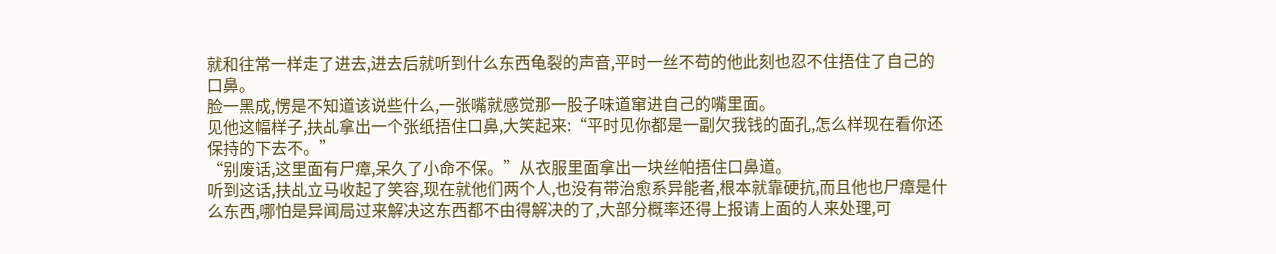就和往常一样走了进去,进去后就听到什么东西龟裂的声音,平时一丝不苟的他此刻也忍不住捂住了自己的口鼻。
脸一黑成,愣是不知道该说些什么,一张嘴就感觉那一股子味道窜进自己的嘴里面。
见他这幅样子,扶乩拿出一个张纸捂住口鼻,大笑起来:“平时见你都是一副欠我钱的面孔,怎么样现在看你还保持的下去不。”
“别废话,这里面有尸瘴,呆久了小命不保。”从衣服里面拿出一块丝帕捂住口鼻道。
听到这话,扶乩立马收起了笑容,现在就他们两个人,也没有带治愈系异能者,根本就靠硬抗,而且他也尸瘴是什么东西,哪怕是异闻局过来解决这东西都不由得解决的了,大部分概率还得上报请上面的人来处理,可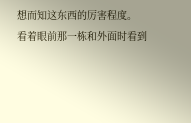想而知这东西的厉害程度。
看着眼前那一栋和外面时看到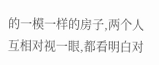的一模一样的房子,两个人互相对视一眼,都看明白对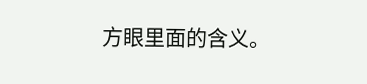方眼里面的含义。